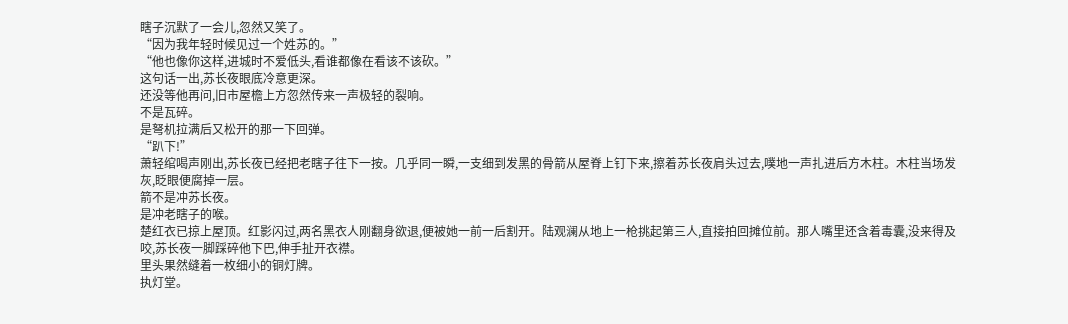瞎子沉默了一会儿,忽然又笑了。
“因为我年轻时候见过一个姓苏的。”
“他也像你这样,进城时不爱低头,看谁都像在看该不该砍。”
这句话一出,苏长夜眼底冷意更深。
还没等他再问,旧市屋檐上方忽然传来一声极轻的裂响。
不是瓦碎。
是弩机拉满后又松开的那一下回弹。
“趴下!”
萧轻绾喝声刚出,苏长夜已经把老瞎子往下一按。几乎同一瞬,一支细到发黑的骨箭从屋脊上钉下来,擦着苏长夜肩头过去,噗地一声扎进后方木柱。木柱当场发灰,眨眼便腐掉一层。
箭不是冲苏长夜。
是冲老瞎子的喉。
楚红衣已掠上屋顶。红影闪过,两名黑衣人刚翻身欲退,便被她一前一后割开。陆观澜从地上一枪挑起第三人,直接拍回摊位前。那人嘴里还含着毒囊,没来得及咬,苏长夜一脚踩碎他下巴,伸手扯开衣襟。
里头果然缝着一枚细小的铜灯牌。
执灯堂。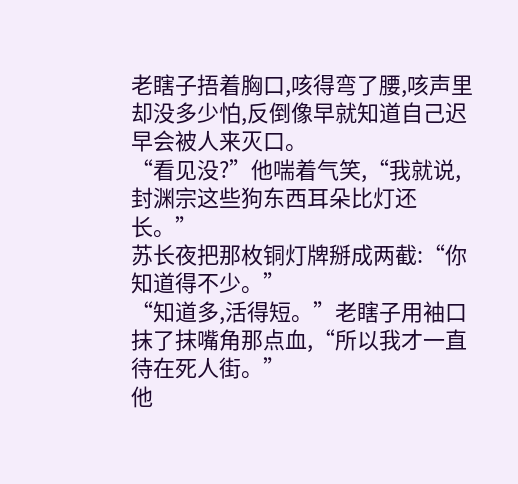老瞎子捂着胸口,咳得弯了腰,咳声里却没多少怕,反倒像早就知道自己迟早会被人来灭口。
“看见没?”他喘着气笑,“我就说,封渊宗这些狗东西耳朵比灯还长。”
苏长夜把那枚铜灯牌掰成两截:“你知道得不少。”
“知道多,活得短。”老瞎子用袖口抹了抹嘴角那点血,“所以我才一直待在死人街。”
他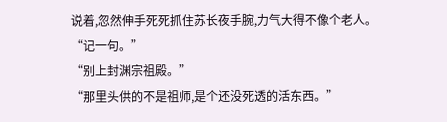说着,忽然伸手死死抓住苏长夜手腕,力气大得不像个老人。
“记一句。”
“别上封渊宗祖殿。”
“那里头供的不是祖师,是个还没死透的活东西。”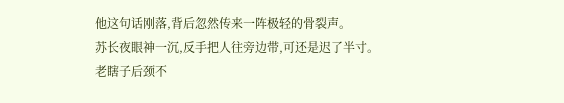他这句话刚落,背后忽然传来一阵极轻的骨裂声。
苏长夜眼神一沉,反手把人往旁边带,可还是迟了半寸。
老瞎子后颈不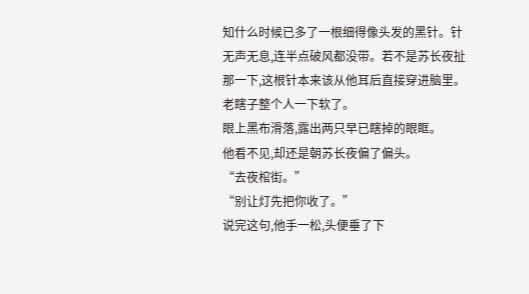知什么时候已多了一根细得像头发的黑针。针无声无息,连半点破风都没带。若不是苏长夜扯那一下,这根针本来该从他耳后直接穿进脑里。
老瞎子整个人一下软了。
眼上黑布滑落,露出两只早已瞎掉的眼眶。
他看不见,却还是朝苏长夜偏了偏头。
“去夜棺街。”
“别让灯先把你收了。”
说完这句,他手一松,头便垂了下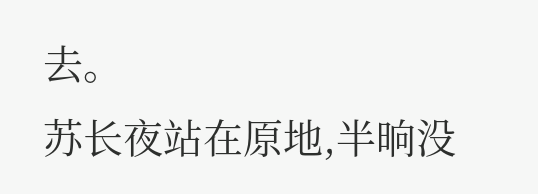去。
苏长夜站在原地,半晌没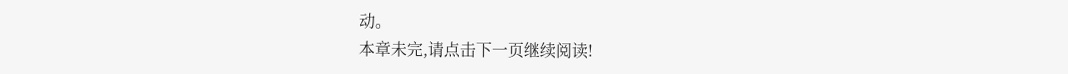动。
本章未完,请点击下一页继续阅读!